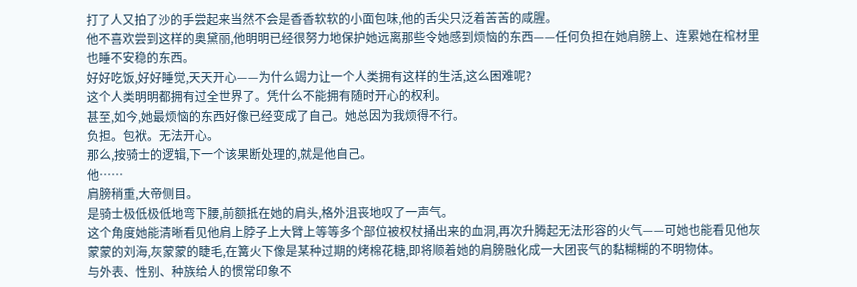打了人又拍了沙的手尝起来当然不会是香香软软的小面包味,他的舌尖只泛着苦苦的咸腥。
他不喜欢尝到这样的奥黛丽,他明明已经很努力地保护她远离那些令她感到烦恼的东西——任何负担在她肩膀上、连累她在棺材里也睡不安稳的东西。
好好吃饭,好好睡觉,天天开心——为什么竭力让一个人类拥有这样的生活,这么困难呢?
这个人类明明都拥有过全世界了。凭什么不能拥有随时开心的权利。
甚至,如今,她最烦恼的东西好像已经变成了自己。她总因为我烦得不行。
负担。包袱。无法开心。
那么,按骑士的逻辑,下一个该果断处理的,就是他自己。
他……
肩膀稍重,大帝侧目。
是骑士极低极低地弯下腰,前额抵在她的肩头,格外沮丧地叹了一声气。
这个角度她能清晰看见他肩上脖子上大臂上等等多个部位被权杖捅出来的血洞,再次升腾起无法形容的火气——可她也能看见他灰蒙蒙的刘海,灰蒙蒙的睫毛,在篝火下像是某种过期的烤棉花糖,即将顺着她的肩膀融化成一大团丧气的黏糊糊的不明物体。
与外表、性别、种族给人的惯常印象不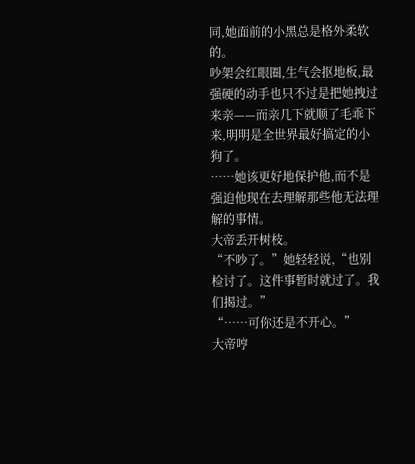同,她面前的小黑总是格外柔软的。
吵架会红眼圈,生气会抠地板,最强硬的动手也只不过是把她拽过来亲——而亲几下就顺了毛乖下来,明明是全世界最好搞定的小狗了。
……她该更好地保护他,而不是强迫他现在去理解那些他无法理解的事情。
大帝丢开树枝。
“不吵了。”她轻轻说,“也别检讨了。这件事暂时就过了。我们揭过。”
“……可你还是不开心。”
大帝哼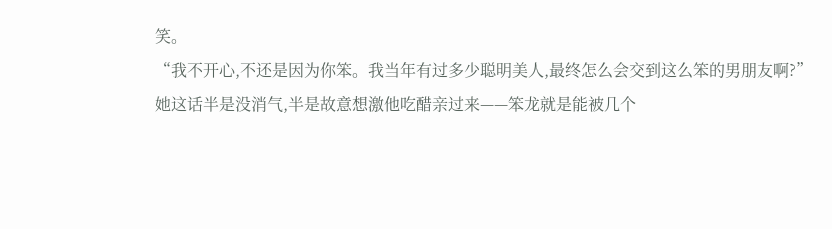笑。
“我不开心,不还是因为你笨。我当年有过多少聪明美人,最终怎么会交到这么笨的男朋友啊?”
她这话半是没消气,半是故意想激他吃醋亲过来——笨龙就是能被几个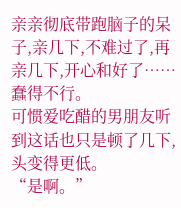亲亲彻底带跑脑子的呆子,亲几下,不难过了,再亲几下,开心和好了……蠢得不行。
可惯爱吃醋的男朋友听到这话也只是顿了几下,头变得更低。
“是啊。”